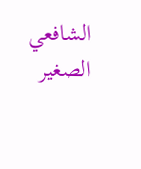الشافعي الصغير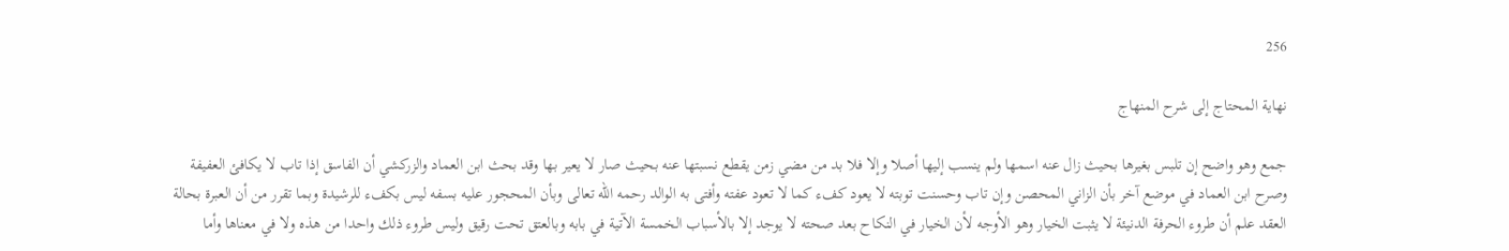256

نهاية المحتاج إلى شرح المنهاج

جمع وهو واضح إن تلبس بغيرها بحيث زال عنه اسمها ولم ينسب إليها أصلا وإلا فلا بد من مضي زمن يقطع نسبتها عنه بحيث صار لا يعير بها وقد بحث ابن العماد والزركشي أن الفاسق إذا تاب لا يكافئ العفيفة وصرح ابن العماد في موضع آخر بأن الزاني المحصن وإن تاب وحسنت توبته لا يعود كفء كما لا تعود عفته وأفتى به الوالد رحمه الله تعالى وبأن المحجور عليه بسفه ليس بكفء للرشيدة وبما تقرر من أن العبرة بحالة العقد علم أن طروء الحرفة الدنيئة لا يثبت الخيار وهو الأوجه لأن الخيار في النكاح بعد صحته لا يوجد إلا بالأسباب الخمسة الآتية في بابه وبالعتق تحت رقيق وليس طروء ذلك واحدا من هذه ولا في معناها وأما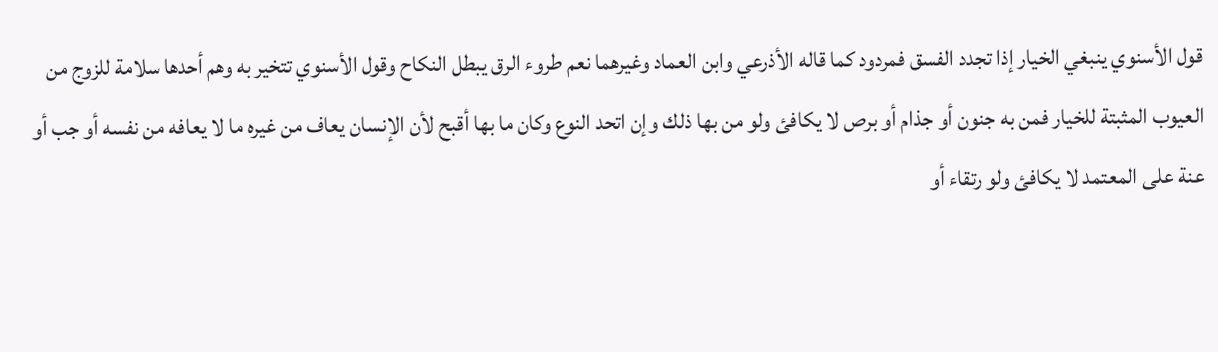قول الأسنوي ينبغي الخيار إذا تجدد الفسق فمردود كما قاله الأذرعي وابن العماد وغيرهما نعم طروء الرق يبطل النكاح وقول الأسنوي تتخير به وهم أحدها سلامة للزوج من العيوب المثبتة للخيار فمن به جنون أو جذام أو برص لا يكافئ ولو من بها ذلك وإن اتحد النوع وكان ما بها أقبح لأن الإنسان يعاف من غيره ما لا يعافه من نفسه أو جب أو عنة على المعتمد لا يكافئ ولو رتقاء أو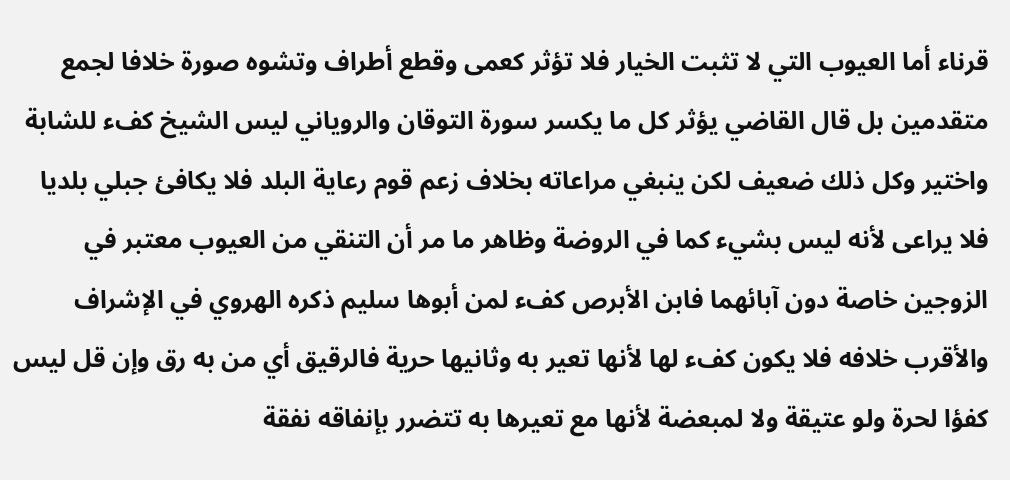قرناء أما العيوب التي لا تثبت الخيار فلا تؤثر كعمى وقطع أطراف وتشوه صورة خلافا لجمع متقدمين بل قال القاضي يؤثر كل ما يكسر سورة التوقان والروياني ليس الشيخ كفء للشابة واختير وكل ذلك ضعيف لكن ينبغي مراعاته بخلاف زعم قوم رعاية البلد فلا يكافئ جبلي بلديا فلا يراعى لأنه ليس بشيء كما في الروضة وظاهر ما مر أن التنقي من العيوب معتبر في الزوجين خاصة دون آبائهما فابن الأبرص كفء لمن أبوها سليم ذكره الهروي في الإشراف والأقرب خلافه فلا يكون كفء لها لأنها تعير به وثانيها حرية فالرقيق أي من به رق وإن قل ليس كفؤا لحرة ولو عتيقة ولا لمبعضة لأنها مع تعيرها به تتضرر بإنفاقه نفقة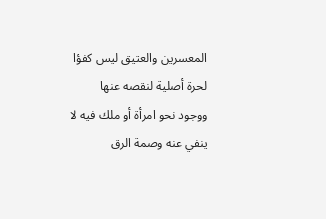المعسرين والعتيق ليس كفؤا لحرة أصلية لنقصه عنها ووجود نحو امرأة أو ملك فيه لا ينفي عنه وصمة الرق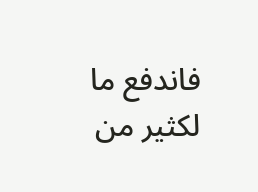فاندفع ما لكثير من